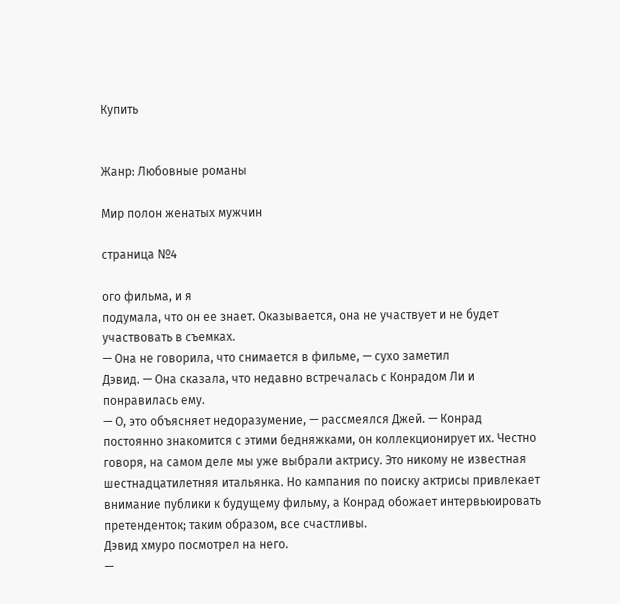Купить


Жанр: Любовные романы

Мир полон женатых мужчин

страница №4

ого фильма, и я
подумала, что он ее знает. Оказывается, она не участвует и не будет
участвовать в съемках.
— Она не говорила, что снимается в фильме, — сухо заметил
Дэвид. — Она сказала, что недавно встречалась с Конрадом Ли и
понравилась ему.
— О, это объясняет недоразумение, — рассмеялся Джей. — Конрад
постоянно знакомится с этими бедняжками, он коллекционирует их. Честно
говоря, на самом деле мы уже выбрали актрису. Это никому не известная
шестнадцатилетняя итальянка. Но кампания по поиску актрисы привлекает
внимание публики к будущему фильму, а Конрад обожает интервьюировать
претенденток; таким образом, все счастливы.
Дэвид хмуро посмотрел на него.
—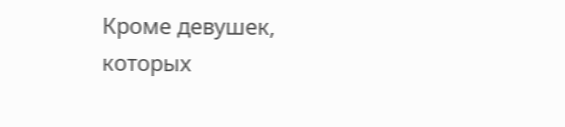Кроме девушек, которых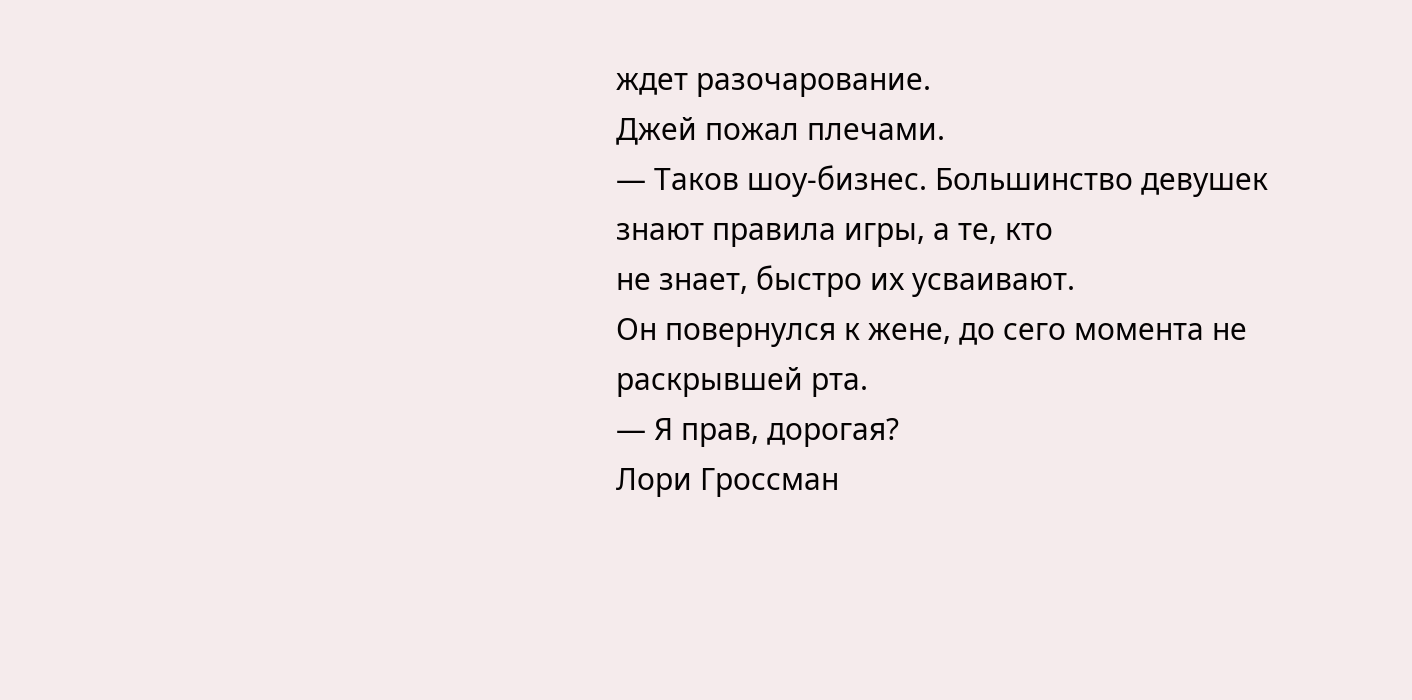ждет разочарование.
Джей пожал плечами.
— Таков шоу-бизнес. Большинство девушек знают правила игры, а те, кто
не знает, быстро их усваивают.
Он повернулся к жене, до сего момента не раскрывшей рта.
— Я прав, дорогая?
Лори Гроссман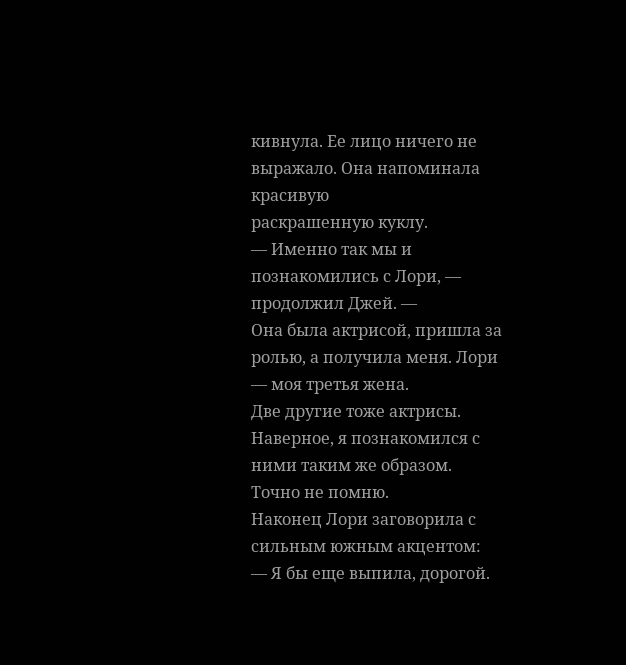кивнула. Ее лицо ничего не выражало. Она напоминала красивую
раскрашенную куклу.
— Именно так мы и познакомились с Лори, — продолжил Джей. —
Она была актрисой, пришла за ролью, а получила меня. Лори — моя третья жена.
Две другие тоже актрисы. Наверное, я познакомился с ними таким же образом.
Точно не помню.
Наконец Лори заговорила с сильным южным акцентом:
— Я бы еще выпила, дорогой.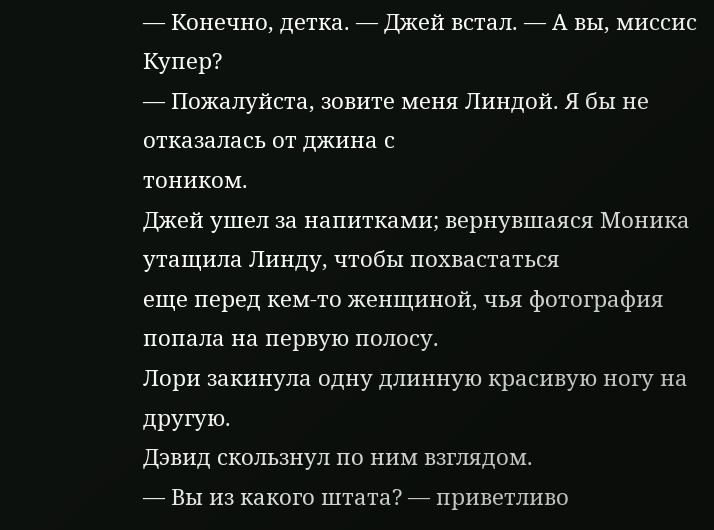— Конечно, детка. — Джей встал. — А вы, миссис Купер?
— Пожалуйста, зовите меня Линдой. Я бы не отказалась от джина с
тоником.
Джей ушел за напитками; вернувшаяся Моника утащила Линду, чтобы похвастаться
еще перед кем-то женщиной, чья фотография попала на первую полосу.
Лори закинула одну длинную красивую ногу на другую.
Дэвид скользнул по ним взглядом.
— Вы из какого штата? — приветливо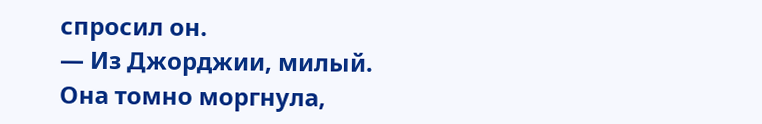спросил он.
— Из Джорджии, милый.
Она томно моргнула,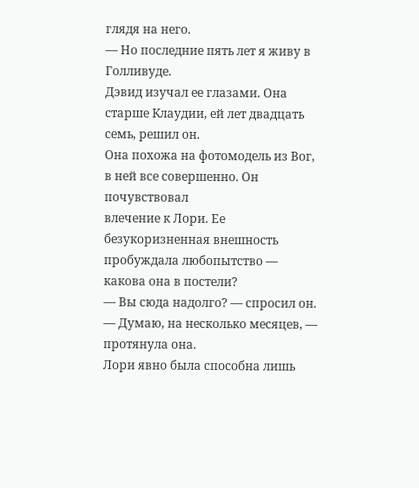глядя на него.
— Но последние пять лет я живу в Голливуде.
Дэвид изучал ее глазами. Она старше Клаудии, ей лет двадцать семь, решил он.
Она похожа на фотомодель из Вог, в ней все совершенно. Он почувствовал
влечение к Лори. Ее безукоризненная внешность пробуждала любопытство —
какова она в постели?
— Вы сюда надолго? — спросил он.
— Думаю, на несколько месяцев, — протянула она.
Лори явно была способна лишь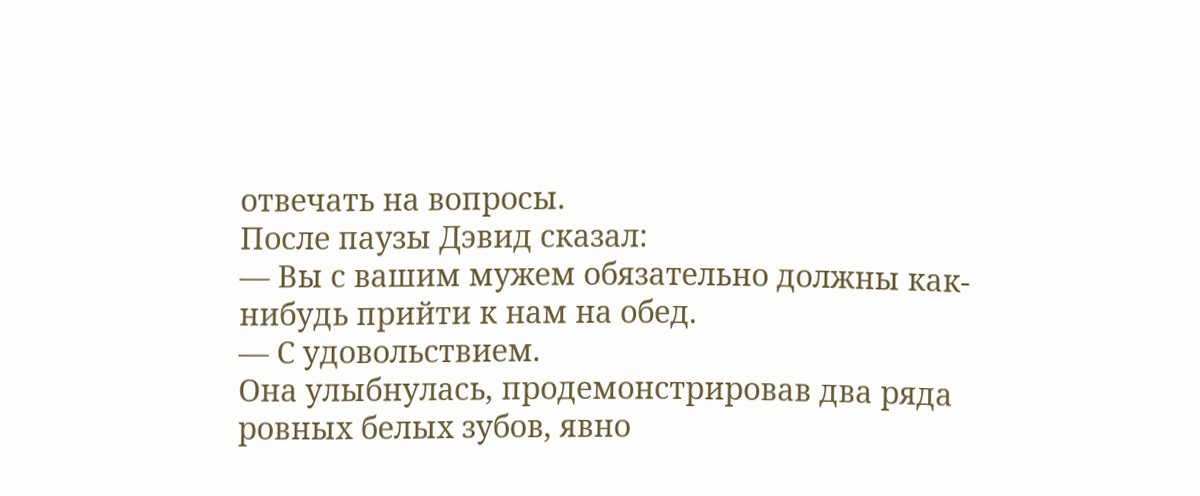отвечать на вопросы.
После паузы Дэвид сказал:
— Вы с вашим мужем обязательно должны как-нибудь прийти к нам на обед.
— С удовольствием.
Она улыбнулась, продемонстрировав два ряда ровных белых зубов, явно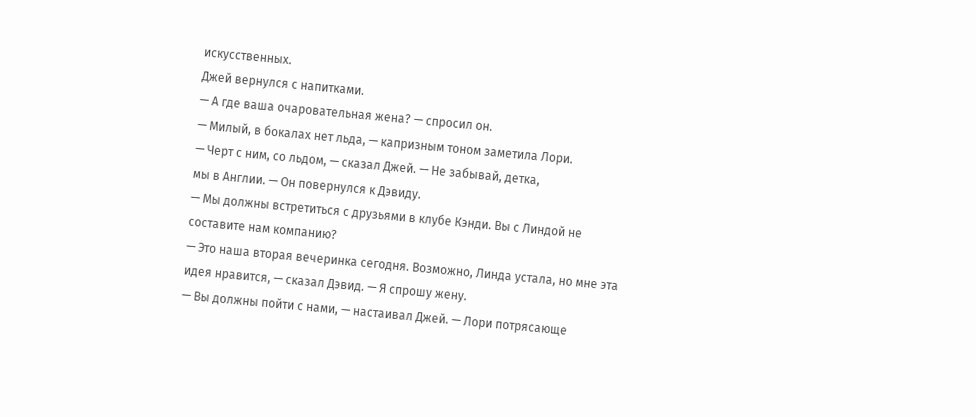искусственных.
Джей вернулся с напитками.
— А где ваша очаровательная жена? — спросил он.
— Милый, в бокалах нет льда, — капризным тоном заметила Лори.
— Черт с ним, со льдом, — сказал Джей. — Не забывай, детка,
мы в Англии. — Он повернулся к Дэвиду.
— Мы должны встретиться с друзьями в клубе Кэнди. Вы с Линдой не
составите нам компанию?
— Это наша вторая вечеринка сегодня. Возможно, Линда устала, но мне эта
идея нравится, — сказал Дэвид. — Я спрошу жену.
— Вы должны пойти с нами, — настаивал Джей. — Лори потрясающе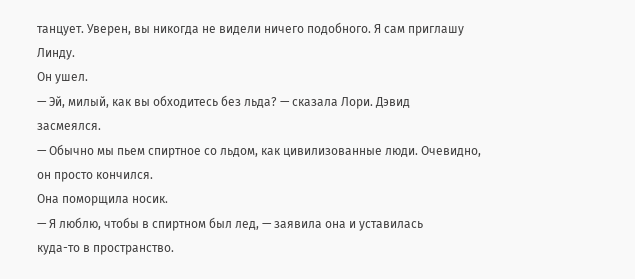танцует. Уверен, вы никогда не видели ничего подобного. Я сам приглашу
Линду.
Он ушел.
— Эй, милый, как вы обходитесь без льда? — сказала Лори. Дэвид
засмеялся.
— Обычно мы пьем спиртное со льдом, как цивилизованные люди. Очевидно,
он просто кончился.
Она поморщила носик.
— Я люблю, чтобы в спиртном был лед, — заявила она и уставилась
куда-то в пространство.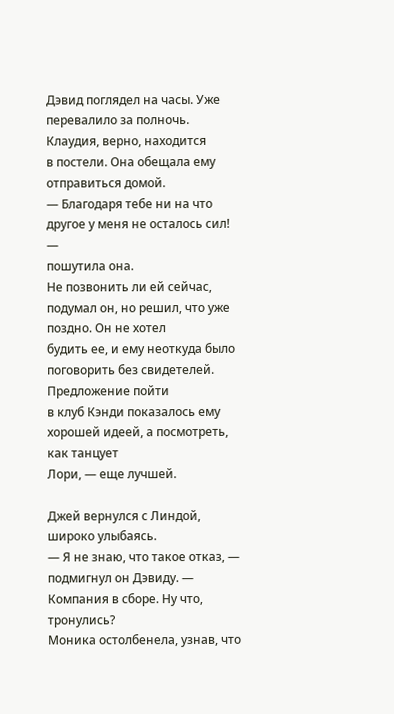Дэвид поглядел на часы. Уже перевалило за полночь. Клаудия, верно, находится
в постели. Она обещала ему отправиться домой.
— Благодаря тебе ни на что другое у меня не осталось сил! —
пошутила она.
Не позвонить ли ей сейчас, подумал он, но решил, что уже поздно. Он не хотел
будить ее, и ему неоткуда было поговорить без свидетелей. Предложение пойти
в клуб Кэнди показалось ему хорошей идеей, а посмотреть, как танцует
Лори, — еще лучшей.

Джей вернулся с Линдой, широко улыбаясь.
— Я не знаю, что такое отказ, — подмигнул он Дэвиду. —
Компания в сборе. Ну что, тронулись?
Моника остолбенела, узнав, что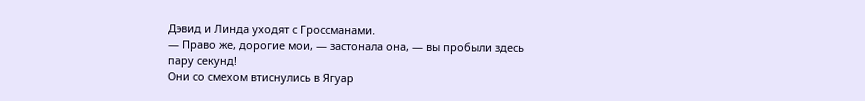Дэвид и Линда уходят с Гроссманами.
— Право же, дорогие мои, — застонала она, — вы пробыли здесь
пару секунд!
Они со смехом втиснулись в Ягуар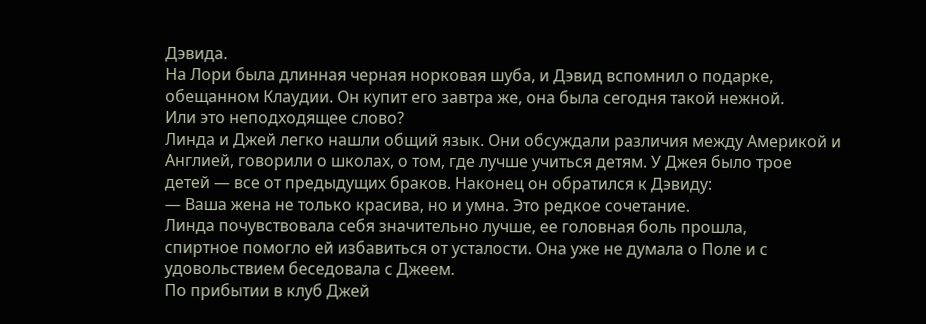Дэвида.
На Лори была длинная черная норковая шуба, и Дэвид вспомнил о подарке,
обещанном Клаудии. Он купит его завтра же, она была сегодня такой нежной.
Или это неподходящее слово?
Линда и Джей легко нашли общий язык. Они обсуждали различия между Америкой и
Англией, говорили о школах, о том, где лучше учиться детям. У Джея было трое
детей — все от предыдущих браков. Наконец он обратился к Дэвиду:
— Ваша жена не только красива, но и умна. Это редкое сочетание.
Линда почувствовала себя значительно лучше, ее головная боль прошла,
спиртное помогло ей избавиться от усталости. Она уже не думала о Поле и с
удовольствием беседовала с Джеем.
По прибытии в клуб Джей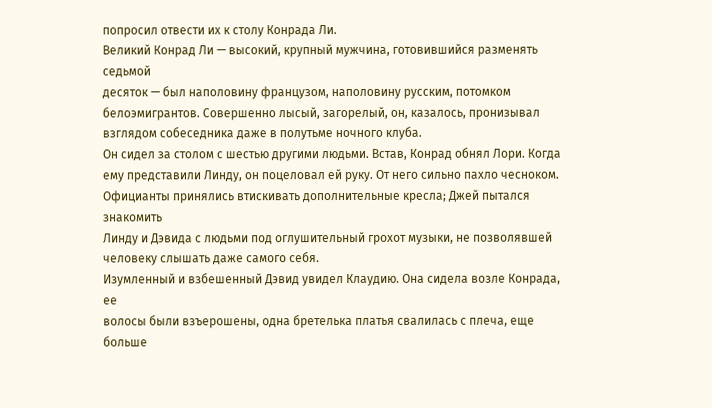попросил отвести их к столу Конрада Ли.
Великий Конрад Ли — высокий, крупный мужчина, готовившийся разменять седьмой
десяток — был наполовину французом, наполовину русским, потомком
белоэмигрантов. Совершенно лысый, загорелый, он, казалось, пронизывал
взглядом собеседника даже в полутьме ночного клуба.
Он сидел за столом с шестью другими людьми. Встав, Конрад обнял Лори. Когда
ему представили Линду, он поцеловал ей руку. От него сильно пахло чесноком.
Официанты принялись втискивать дополнительные кресла; Джей пытался знакомить
Линду и Дэвида с людьми под оглушительный грохот музыки, не позволявшей
человеку слышать даже самого себя.
Изумленный и взбешенный Дэвид увидел Клаудию. Она сидела возле Конрада, ее
волосы были взъерошены, одна бретелька платья свалилась с плеча, еще больше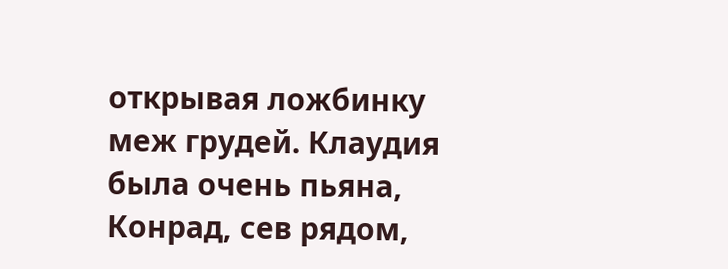открывая ложбинку меж грудей. Клаудия была очень пьяна, Конрад, сев рядом,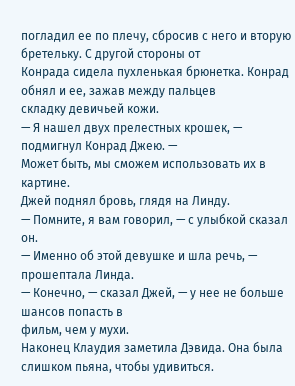погладил ее по плечу, сбросив с него и вторую бретельку. С другой стороны от
Конрада сидела пухленькая брюнетка. Конрад обнял и ее, зажав между пальцев
складку девичьей кожи.
— Я нашел двух прелестных крошек, — подмигнул Конрад Джею. —
Может быть, мы сможем использовать их в картине.
Джей поднял бровь, глядя на Линду.
— Помните, я вам говорил, — с улыбкой сказал он.
— Именно об этой девушке и шла речь, — прошептала Линда.
— Конечно, — сказал Джей, — у нее не больше шансов попасть в
фильм, чем у мухи.
Наконец Клаудия заметила Дэвида. Она была слишком пьяна, чтобы удивиться.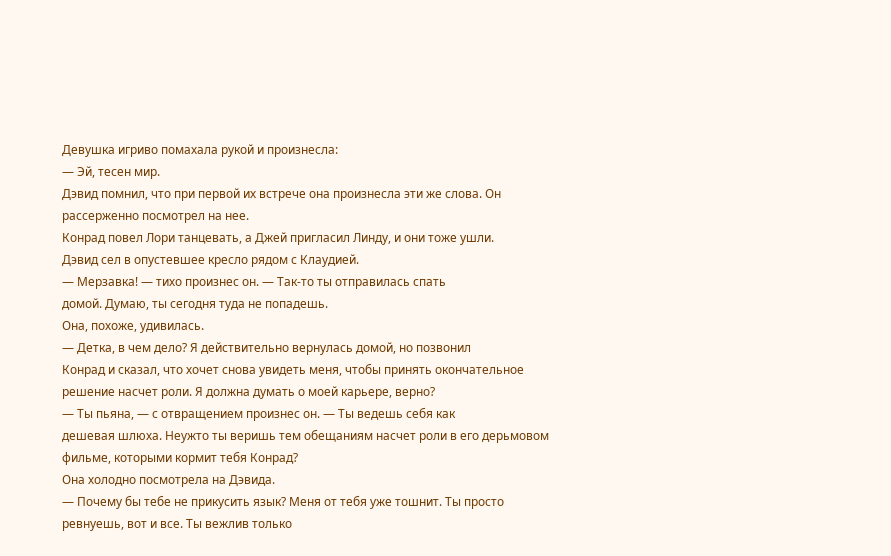Девушка игриво помахала рукой и произнесла:
— Эй, тесен мир.
Дэвид помнил, что при первой их встрече она произнесла эти же слова. Он
рассерженно посмотрел на нее.
Конрад повел Лори танцевать, а Джей пригласил Линду, и они тоже ушли.
Дэвид сел в опустевшее кресло рядом с Клаудией.
— Мерзавка! — тихо произнес он. — Так-то ты отправилась спать
домой. Думаю, ты сегодня туда не попадешь.
Она, похоже, удивилась.
— Детка, в чем дело? Я действительно вернулась домой, но позвонил
Конрад и сказал, что хочет снова увидеть меня, чтобы принять окончательное
решение насчет роли. Я должна думать о моей карьере, верно?
— Ты пьяна, — с отвращением произнес он. — Ты ведешь себя как
дешевая шлюха. Неужто ты веришь тем обещаниям насчет роли в его дерьмовом
фильме, которыми кормит тебя Конрад?
Она холодно посмотрела на Дэвида.
— Почему бы тебе не прикусить язык? Меня от тебя уже тошнит. Ты просто
ревнуешь, вот и все. Ты вежлив только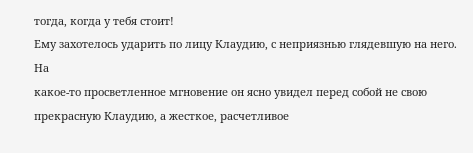тогда, когда у тебя стоит!
Ему захотелось ударить по лицу Клаудию, с неприязнью глядевшую на него. На
какое-то просветленное мгновение он ясно увидел перед собой не свою
прекрасную Клаудию, а жесткое, расчетливое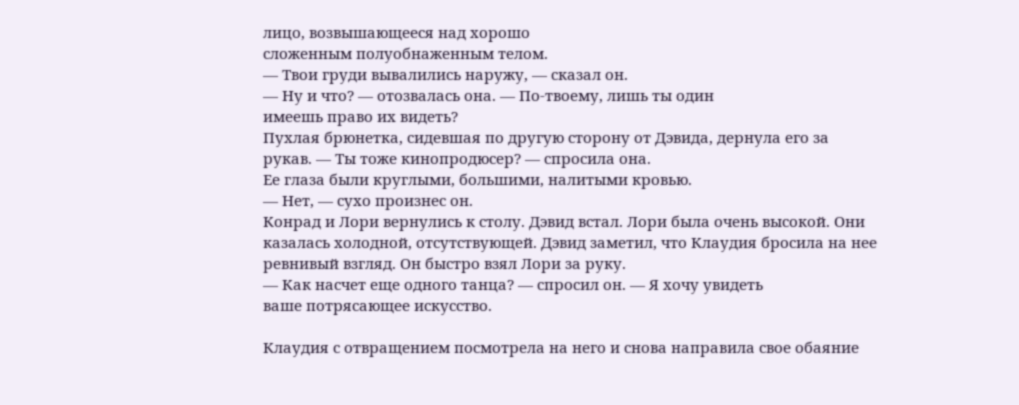лицо, возвышающееся над хорошо
сложенным полуобнаженным телом.
— Твои груди вывалились наружу, — сказал он.
— Ну и что? — отозвалась она. — По-твоему, лишь ты один
имеешь право их видеть?
Пухлая брюнетка, сидевшая по другую сторону от Дэвида, дернула его за
рукав. — Ты тоже кинопродюсер? — спросила она.
Ее глаза были круглыми, большими, налитыми кровью.
— Нет, — сухо произнес он.
Конрад и Лори вернулись к столу. Дэвид встал. Лори была очень высокой. Они
казалась холодной, отсутствующей. Дэвид заметил, что Клаудия бросила на нее
ревнивый взгляд. Он быстро взял Лори за руку.
— Как насчет еще одного танца? — спросил он. — Я хочу увидеть
ваше потрясающее искусство.

Клаудия с отвращением посмотрела на него и снова направила свое обаяние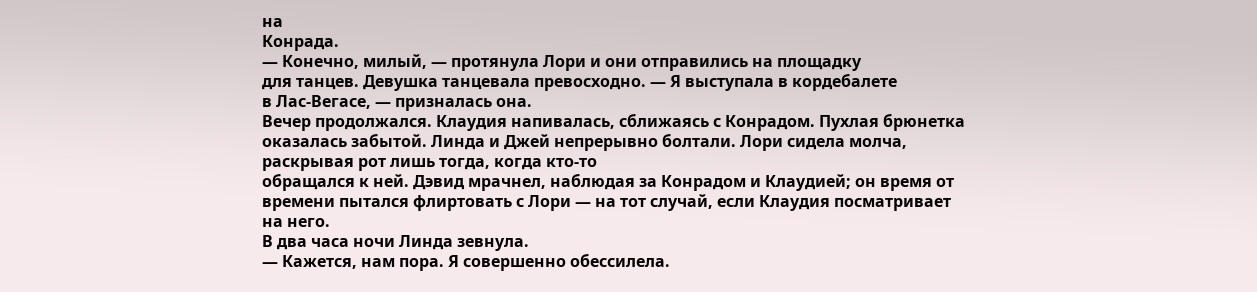на
Конрада.
— Конечно, милый, — протянула Лори и они отправились на площадку
для танцев. Девушка танцевала превосходно. — Я выступала в кордебалете
в Лас-Вегасе, — призналась она.
Вечер продолжался. Клаудия напивалась, сближаясь с Конрадом. Пухлая брюнетка
оказалась забытой. Линда и Джей непрерывно болтали. Лори сидела молча,
раскрывая рот лишь тогда, когда кто-то
обращался к ней. Дэвид мрачнел, наблюдая за Конрадом и Клаудией; он время от
времени пытался флиртовать с Лори — на тот случай, если Клаудия посматривает
на него.
В два часа ночи Линда зевнула.
— Кажется, нам пора. Я совершенно обессилела.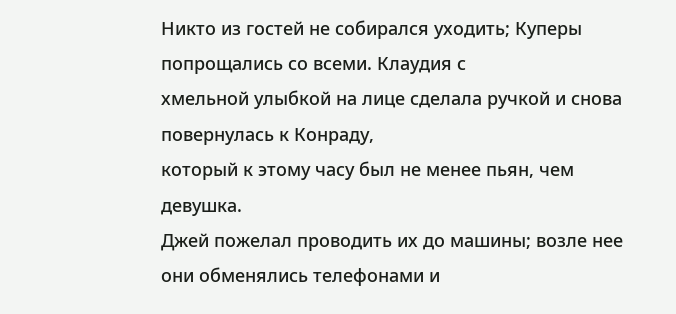Никто из гостей не собирался уходить; Куперы попрощались со всеми. Клаудия с
хмельной улыбкой на лице сделала ручкой и снова повернулась к Конраду,
который к этому часу был не менее пьян, чем девушка.
Джей пожелал проводить их до машины; возле нее они обменялись телефонами и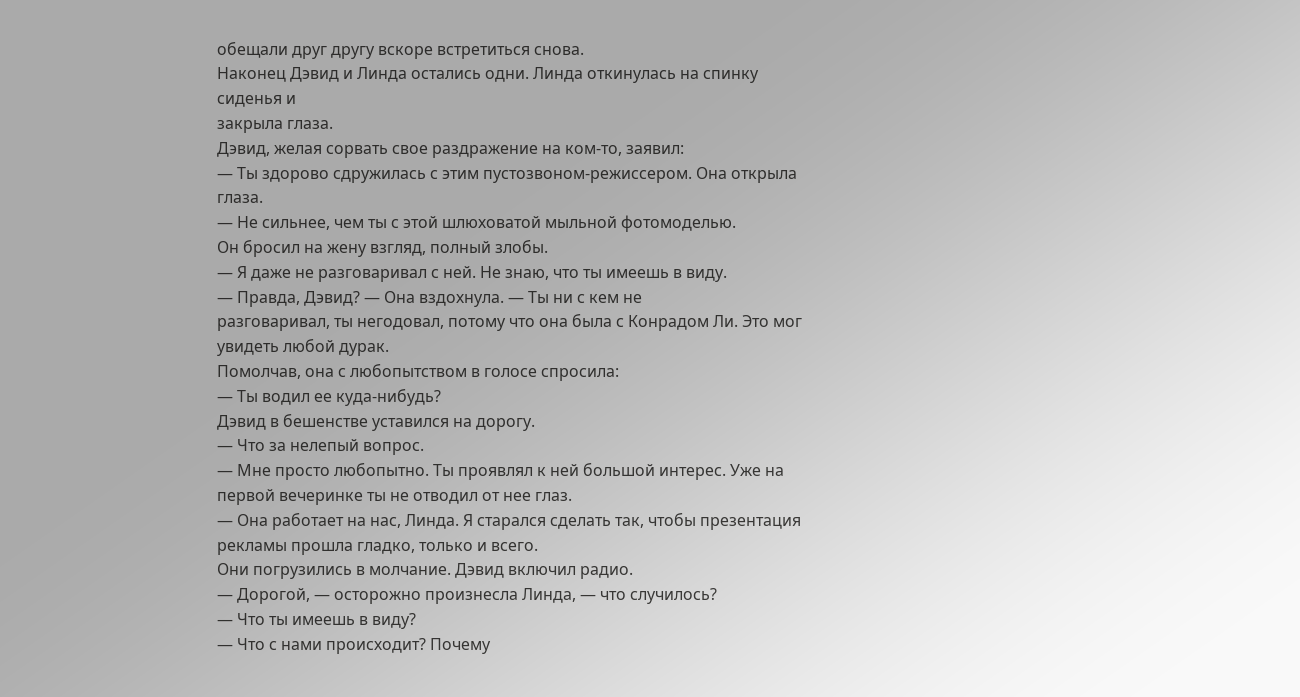обещали друг другу вскоре встретиться снова.
Наконец Дэвид и Линда остались одни. Линда откинулась на спинку сиденья и
закрыла глаза.
Дэвид, желая сорвать свое раздражение на ком-то, заявил:
— Ты здорово сдружилась с этим пустозвоном-режиссером. Она открыла
глаза.
— Не сильнее, чем ты с этой шлюховатой мыльной фотомоделью.
Он бросил на жену взгляд, полный злобы.
— Я даже не разговаривал с ней. Не знаю, что ты имеешь в виду.
— Правда, Дэвид? — Она вздохнула. — Ты ни с кем не
разговаривал, ты негодовал, потому что она была с Конрадом Ли. Это мог
увидеть любой дурак.
Помолчав, она с любопытством в голосе спросила:
— Ты водил ее куда-нибудь?
Дэвид в бешенстве уставился на дорогу.
— Что за нелепый вопрос.
— Мне просто любопытно. Ты проявлял к ней большой интерес. Уже на
первой вечеринке ты не отводил от нее глаз.
— Она работает на нас, Линда. Я старался сделать так, чтобы презентация
рекламы прошла гладко, только и всего.
Они погрузились в молчание. Дэвид включил радио.
— Дорогой, — осторожно произнесла Линда, — что случилось?
— Что ты имеешь в виду?
— Что с нами происходит? Почему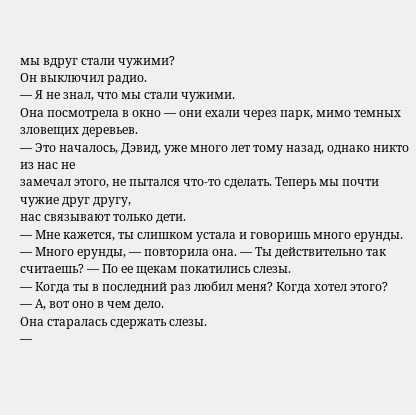мы вдруг стали чужими?
Он выключил радио.
— Я не знал, что мы стали чужими.
Она посмотрела в окно — они ехали через парк, мимо темных зловещих деревьев.
— Это началось, Дэвид, уже много лет тому назад, однако никто из нас не
замечал этого, не пытался что-то сделать. Теперь мы почти чужие друг другу,
нас связывают только дети.
— Мне кажется, ты слишком устала и говоришь много ерунды.
— Много ерунды, — повторила она. — Ты действительно так
считаешь? — По ее щекам покатились слезы.
— Когда ты в последний раз любил меня? Когда хотел этого?
— А, вот оно в чем дело.
Она старалась сдержать слезы.
—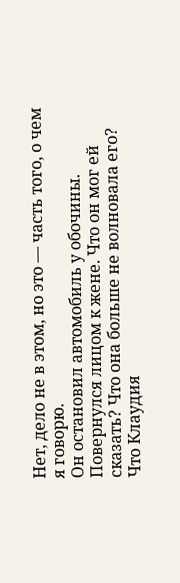Нет, дело не в этом, но это — часть того, о чем я говорю.
Он остановил автомобиль у обочины. Повернулся лицом к жене. Что он мог ей
сказать? Что она больше не волновала его? Что Клаудия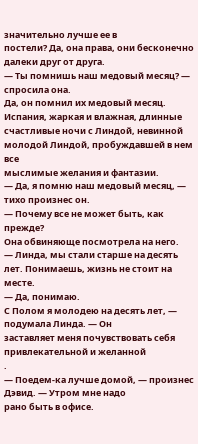значительно лучше ее в
постели? Да, она права, они бесконечно далеки друг от друга.
— Ты помнишь наш медовый месяц? — спросила она.
Да, он помнил их медовый месяц. Испания, жаркая и влажная, длинные
счастливые ночи с Линдой, невинной молодой Линдой, пробуждавшей в нем все
мыслимые желания и фантазии.
— Да, я помню наш медовый месяц, — тихо произнес он.
— Почему все не может быть, как прежде?
Она обвиняюще посмотрела на него.
— Линда, мы стали старше на десять лет. Понимаешь, жизнь не стоит на
месте.
— Да, понимаю.
С Полом я молодею на десять лет, — подумала Линда. — Он
заставляет меня почувствовать себя привлекательной и желанной
.
— Поедем-ка лучше домой, — произнес Дэвид. — Утром мне надо
рано быть в офисе.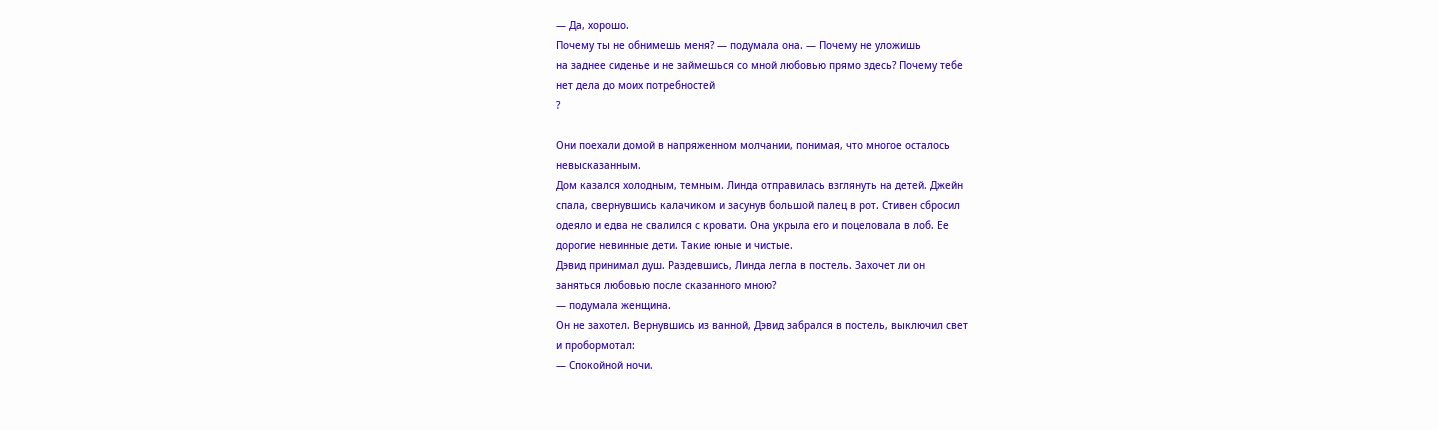— Да, хорошо.
Почему ты не обнимешь меня? — подумала она. — Почему не уложишь
на заднее сиденье и не займешься со мной любовью прямо здесь? Почему тебе
нет дела до моих потребностей
?

Они поехали домой в напряженном молчании, понимая, что многое осталось
невысказанным.
Дом казался холодным, темным. Линда отправилась взглянуть на детей. Джейн
спала, свернувшись калачиком и засунув большой палец в рот. Стивен сбросил
одеяло и едва не свалился с кровати. Она укрыла его и поцеловала в лоб. Ее
дорогие невинные дети. Такие юные и чистые.
Дэвид принимал душ. Раздевшись, Линда легла в постель. Захочет ли он
заняться любовью после сказанного мною?
— подумала женщина.
Он не захотел. Вернувшись из ванной, Дэвид забрался в постель, выключил свет
и пробормотал:
— Спокойной ночи.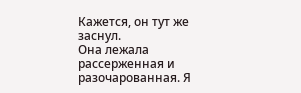Кажется, он тут же заснул.
Она лежала рассерженная и разочарованная. Я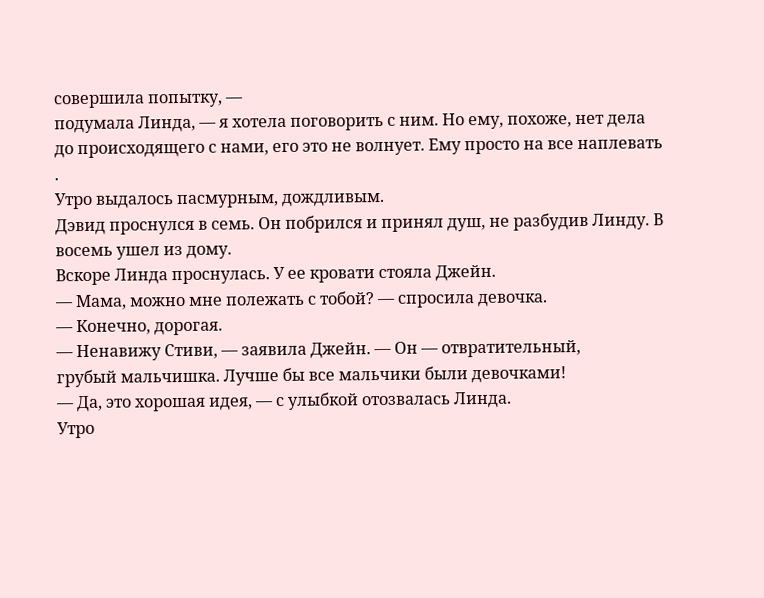совершила попытку, —
подумала Линда, — я хотела поговорить с ним. Но ему, похоже, нет дела
до происходящего с нами, его это не волнует. Ему просто на все наплевать
.
Утро выдалось пасмурным, дождливым.
Дэвид проснулся в семь. Он побрился и принял душ, не разбудив Линду. В
восемь ушел из дому.
Вскоре Линда проснулась. У ее кровати стояла Джейн.
— Мама, можно мне полежать с тобой? — спросила девочка.
— Конечно, дорогая.
— Ненавижу Стиви, — заявила Джейн. — Он — отвратительный,
грубый мальчишка. Лучше бы все мальчики были девочками!
— Да, это хорошая идея, — с улыбкой отозвалась Линда.
Утро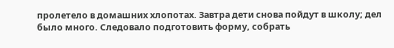пролетело в домашних хлопотах. Завтра дети снова пойдут в школу; дел
было много. Следовало подготовить форму, собрать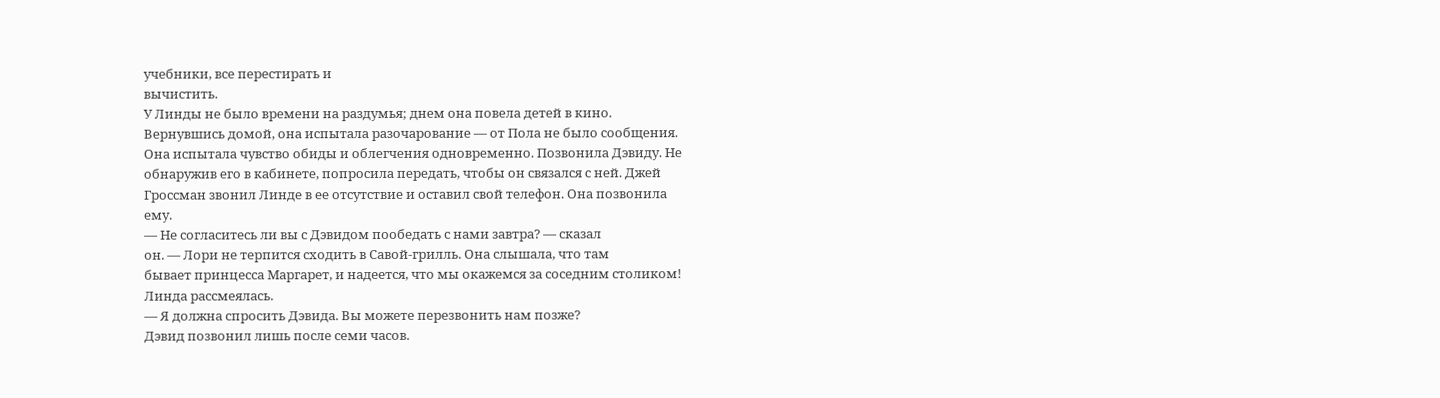учебники, все перестирать и
вычистить.
У Линды не было времени на раздумья; днем она повела детей в кино.
Вернувшись домой, она испытала разочарование — от Пола не было сообщения.
Она испытала чувство обиды и облегчения одновременно. Позвонила Дэвиду. Не
обнаружив его в кабинете, попросила передать, чтобы он связался с ней. Джей
Гроссман звонил Линде в ее отсутствие и оставил свой телефон. Она позвонила
ему.
— Не согласитесь ли вы с Дэвидом пообедать с нами завтра? — сказал
он. — Лори не терпится сходить в Савой-грилль. Она слышала, что там
бывает принцесса Маргарет, и надеется, что мы окажемся за соседним столиком!
Линда рассмеялась.
— Я должна спросить Дэвида. Вы можете перезвонить нам позже?
Дэвид позвонил лишь после семи часов.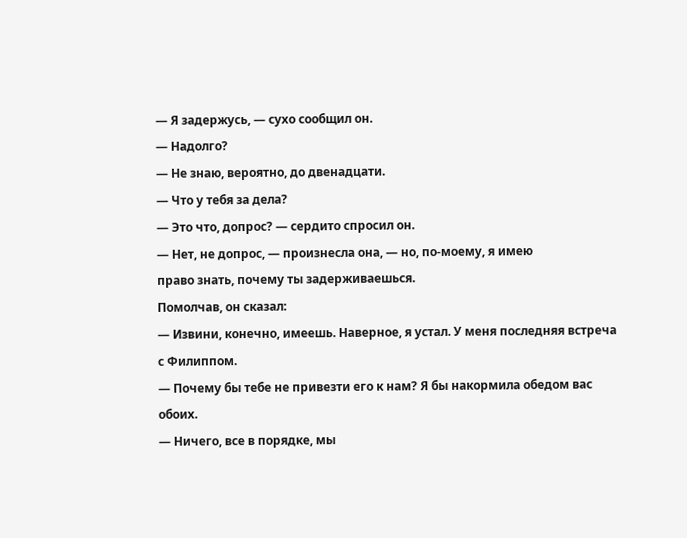— Я задержусь, — сухо сообщил он.
— Надолго?
— Не знаю, вероятно, до двенадцати.
— Что у тебя за дела?
— Это что, допрос? — сердито спросил он.
— Нет, не допрос, — произнесла она, — но, по-моему, я имею
право знать, почему ты задерживаешься.
Помолчав, он сказал:
— Извини, конечно, имеешь. Наверное, я устал. У меня последняя встреча
с Филиппом.
— Почему бы тебе не привезти его к нам? Я бы накормила обедом вас
обоих.
— Ничего, все в порядке, мы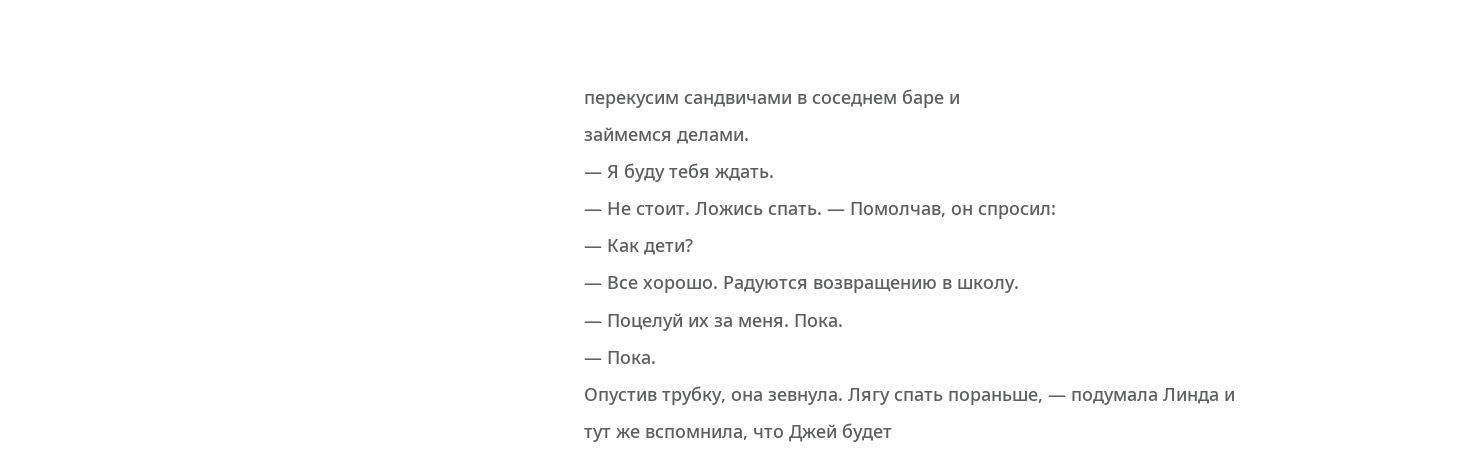перекусим сандвичами в соседнем баре и
займемся делами.
— Я буду тебя ждать.
— Не стоит. Ложись спать. — Помолчав, он спросил:
— Как дети?
— Все хорошо. Радуются возвращению в школу.
— Поцелуй их за меня. Пока.
— Пока.
Опустив трубку, она зевнула. Лягу спать пораньше, — подумала Линда и
тут же вспомнила, что Джей будет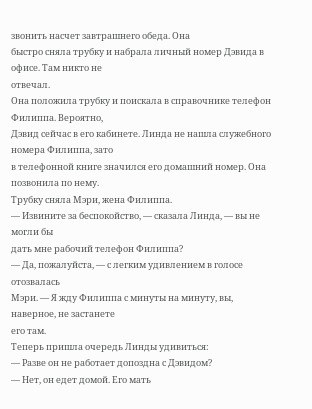звонить насчет завтрашнего обеда. Она
быстро сняла трубку и набрала личный номер Дэвида в офисе. Там никто не
отвечал.
Она положила трубку и поискала в справочнике телефон Филиппа. Вероятно,
Дэвид сейчас в его кабинете. Линда не нашла служебного номера Филиппа, зато
в телефонной книге значился его домашний номер. Она позвонила по нему.
Трубку сняла Мэри, жена Филиппа.
— Извините за беспокойство, — сказала Линда, — вы не могли бы
дать мне рабочий телефон Филиппа?
— Да, пожалуйста, — с легким удивлением в голосе отозвалась
Мэри. — Я жду Филиппа с минуты на минуту, вы, наверное, не застанете
его там.
Теперь пришла очередь Линды удивиться:
— Разве он не работает допоздна с Дэвидом?
— Нет, он едет домой. Его мать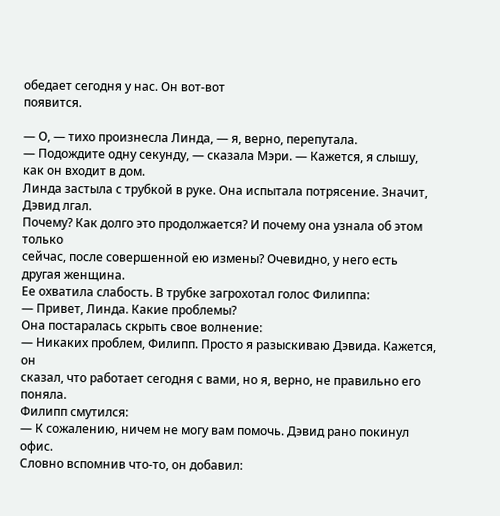обедает сегодня у нас. Он вот-вот
появится.

— О, — тихо произнесла Линда, — я, верно, перепутала.
— Подождите одну секунду, — сказала Мэри. — Кажется, я слышу,
как он входит в дом.
Линда застыла с трубкой в руке. Она испытала потрясение. Значит, Дэвид лгал.
Почему? Как долго это продолжается? И почему она узнала об этом только
сейчас, после совершенной ею измены? Очевидно, у него есть другая женщина.
Ее охватила слабость. В трубке загрохотал голос Филиппа:
— Привет, Линда. Какие проблемы?
Она постаралась скрыть свое волнение:
— Никаких проблем, Филипп. Просто я разыскиваю Дэвида. Кажется, он
сказал, что работает сегодня с вами, но я, верно, не правильно его поняла.
Филипп смутился:
— К сожалению, ничем не могу вам помочь. Дэвид рано покинул офис.
Словно вспомнив что-то, он добавил: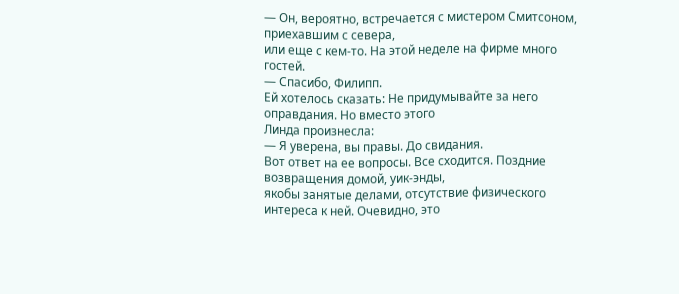— Он, вероятно, встречается с мистером Смитсоном, приехавшим с севера,
или еще с кем-то. На этой неделе на фирме много гостей.
— Спасибо, Филипп.
Ей хотелось сказать: Не придумывайте за него оправдания. Но вместо этого
Линда произнесла:
— Я уверена, вы правы. До свидания.
Вот ответ на ее вопросы. Все сходится. Поздние возвращения домой, уик-энды,
якобы занятые делами, отсутствие физического интереса к ней. Очевидно, это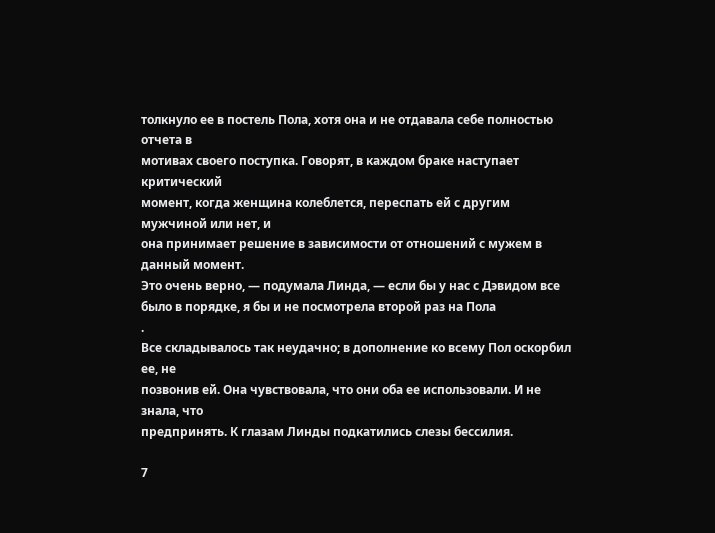толкнуло ее в постель Пола, хотя она и не отдавала себе полностью отчета в
мотивах своего поступка. Говорят, в каждом браке наступает критический
момент, когда женщина колеблется, переспать ей с другим мужчиной или нет, и
она принимает решение в зависимости от отношений с мужем в данный момент.
Это очень верно, — подумала Линда, — если бы у нас с Дэвидом все
было в порядке, я бы и не посмотрела второй раз на Пола
.
Все складывалось так неудачно; в дополнение ко всему Пол оскорбил ее, не
позвонив ей. Она чувствовала, что они оба ее использовали. И не знала, что
предпринять. К глазам Линды подкатились слезы бессилия.

7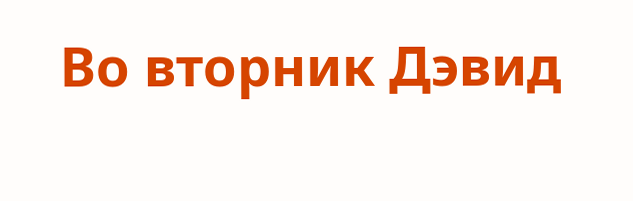Во вторник Дэвид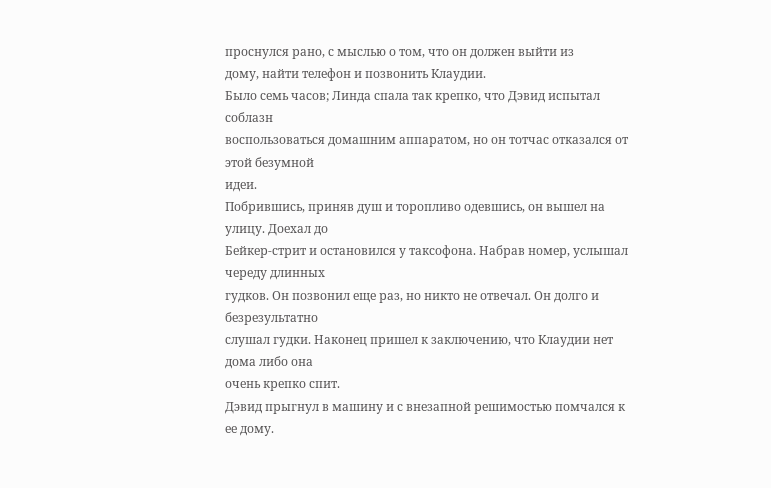проснулся рано, с мыслью о том, что он должен выйти из
дому, найти телефон и позвонить Клаудии.
Было семь часов; Линда спала так крепко, что Дэвид испытал соблазн
воспользоваться домашним аппаратом, но он тотчас отказался от этой безумной
идеи.
Побрившись, приняв душ и торопливо одевшись, он вышел на улицу. Доехал до
Бейкер-стрит и остановился у таксофона. Набрав номер, услышал череду длинных
гудков. Он позвонил еще раз, но никто не отвечал. Он долго и безрезультатно
слушал гудки. Наконец пришел к заключению, что Клаудии нет дома либо она
очень крепко спит.
Дэвид прыгнул в машину и с внезапной решимостью помчался к ее дому.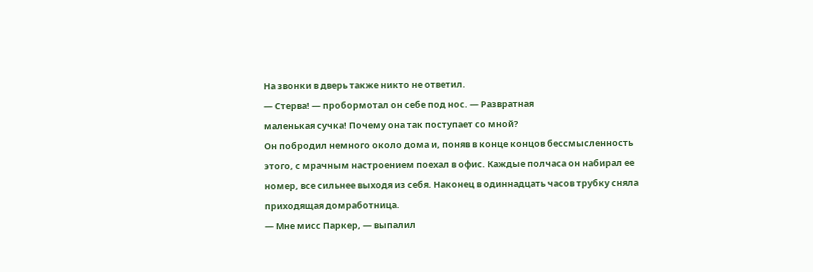На звонки в дверь также никто не ответил.
— Стерва! — пробормотал он себе под нос. — Развратная
маленькая сучка! Почему она так поступает со мной?
Он побродил немного около дома и, поняв в конце концов бессмысленность
этого, с мрачным настроением поехал в офис. Каждые полчаса он набирал ее
номер, все сильнее выходя из себя. Наконец в одиннадцать часов трубку сняла
приходящая домработница.
— Мне мисс Паркер, — выпалил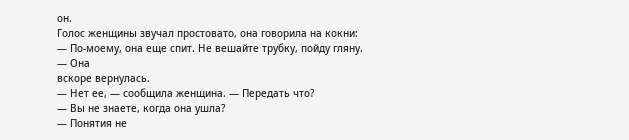он.
Голос женщины звучал простовато, она говорила на кокни:
— По-моему, она еще спит. Не вешайте трубку, пойду гляну. — Она
вскоре вернулась.
— Нет ее, — сообщила женщина. — Передать что?
— Вы не знаете, когда она ушла?
— Понятия не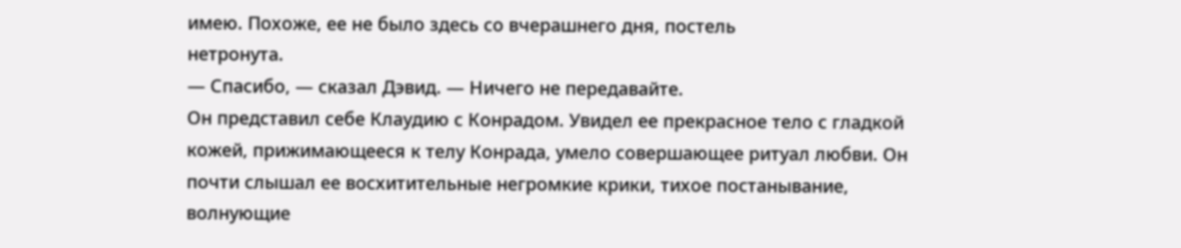имею. Похоже, ее не было здесь со вчерашнего дня, постель
нетронута.
— Спасибо, — сказал Дэвид. — Ничего не передавайте.
Он представил себе Клаудию с Конрадом. Увидел ее прекрасное тело с гладкой
кожей, прижимающееся к телу Конрада, умело совершающее ритуал любви. Он
почти слышал ее восхитительные негромкие крики, тихое постанывание,
волнующие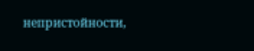непристойности,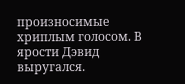произносимые хриплым голосом. В ярости Дэвид
выругался.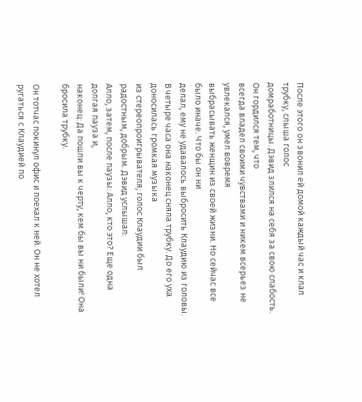После этого он звонил ей домой каждый час и клал трубку, слыша голос
домработницы. Дэвид злился на себя за свою слабость. Он гордился тем, что
всегда владел своими чувствами и никем всерьез не увлекался, умел вовремя
выбрасывать женщин из своей жизни. Но сейчас все было иначе. Что бы он ни
делал, ему не удавалось выбросить Клаудию из головы.
В четыре часа она наконец сняла трубку. До его уха доносилась громкая музыка
из стереопроигрывателя; голос Клаудии был радостным, добрым. Дэвид услышал:
Алло, затем, после паузы: Алло, кто это? Еще одна долгая пауза и,
наконец: Да пошли вы к черту, кем бы вы ни были! Она бросила трубку.

Он тотчас покинул офис и поехал к ней. Он не хотел ругаться с Клаудией по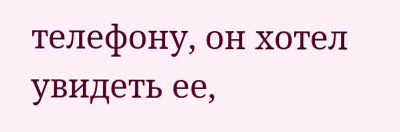телефону, он хотел увидеть ее,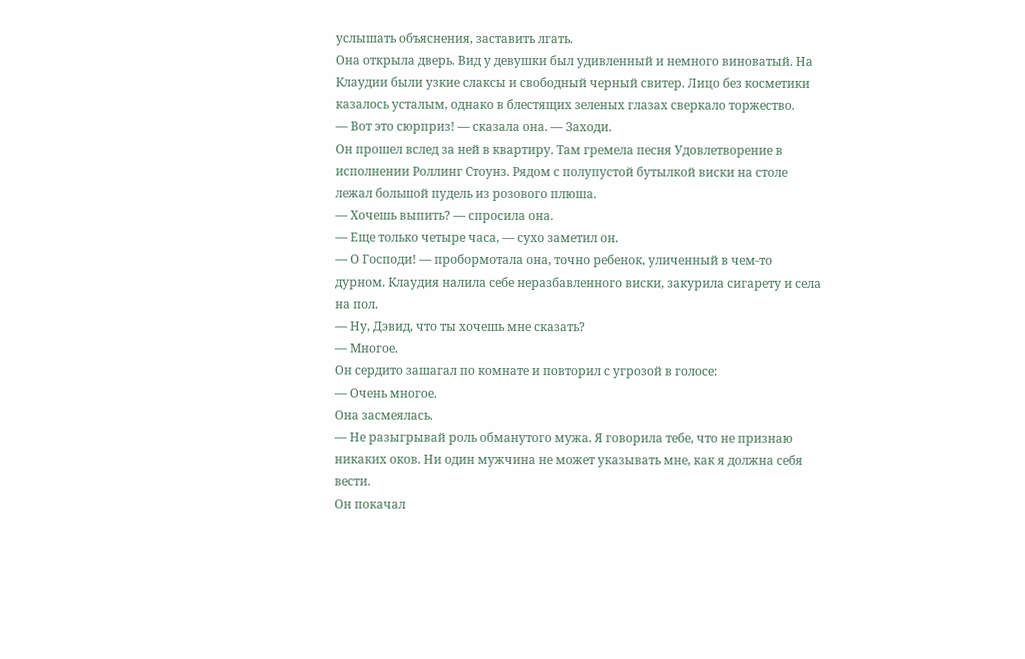услышать объяснения, заставить лгать.
Она открыла дверь. Вид у девушки был удивленный и немного виноватый. На
Клаудии были узкие слаксы и свободный черный свитер. Лицо без косметики
казалось усталым, однако в блестящих зеленых глазах сверкало торжество.
— Вот это сюрприз! — сказала она. — Заходи.
Он прошел вслед за ней в квартиру. Там гремела песня Удовлетворение в
исполнении Роллинг Стоунз. Рядом с полупустой бутылкой виски на столе
лежал большой пудель из розового плюша.
— Хочешь выпить? — спросила она.
— Еще только четыре часа, — сухо заметил он.
— О Господи! — пробормотала она, точно ребенок, уличенный в чем-то
дурном. Клаудия налила себе неразбавленного виски, закурила сигарету и села
на пол.
— Ну, Дэвид, что ты хочешь мне сказать?
— Многое.
Он сердито зашагал по комнате и повторил с угрозой в голосе:
— Очень многое.
Она засмеялась.
— Не разыгрывай роль обманутого мужа. Я говорила тебе, что не признаю
никаких оков. Ни один мужчина не может указывать мне, как я должна себя
вести.
Он покачал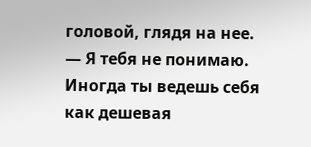головой, глядя на нее.
— Я тебя не понимаю. Иногда ты ведешь себя как дешевая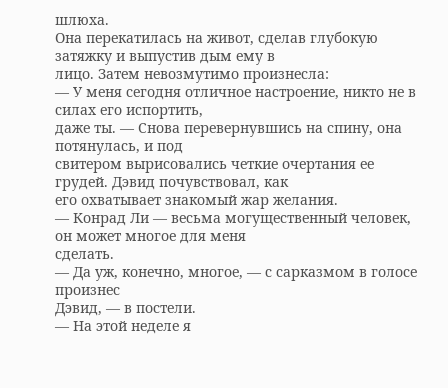шлюха.
Она перекатилась на живот, сделав глубокую затяжку и выпустив дым ему в
лицо. Затем невозмутимо произнесла:
— У меня сегодня отличное настроение, никто не в силах его испортить,
даже ты. — Снова перевернувшись на спину, она потянулась, и под
свитером вырисовались четкие очертания ее грудей. Дэвид почувствовал, как
его охватывает знакомый жар желания.
— Конрад Ли — весьма могущественный человек, он может многое для меня
сделать.
— Да уж, конечно, многое, — с сарказмом в голосе произнес
Дэвид, — в постели.
— На этой неделе я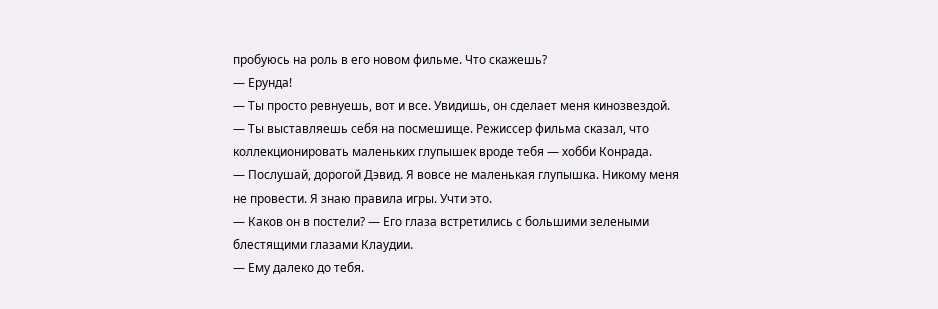пробуюсь на роль в его новом фильме. Что скажешь?
— Ерунда!
— Ты просто ревнуешь, вот и все. Увидишь, он сделает меня кинозвездой.
— Ты выставляешь себя на посмешище. Режиссер фильма сказал, что
коллекционировать маленьких глупышек вроде тебя — хобби Конрада.
— Послушай, дорогой Дэвид. Я вовсе не маленькая глупышка. Никому меня
не провести. Я знаю правила игры. Учти это.
— Каков он в постели? — Его глаза встретились с большими зелеными
блестящими глазами Клаудии.
— Ему далеко до тебя.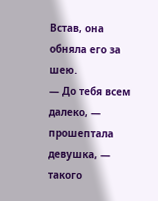Встав, она обняла его за шею.
— До тебя всем далеко, — прошептала девушка, — такого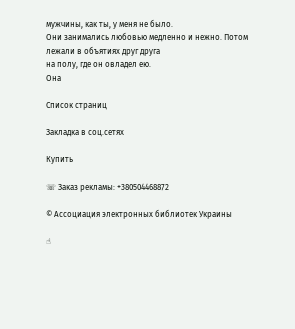мужчины, как ты, у меня не было.
Они занимались любовью медленно и нежно. Потом лежали в объятиях друг друга
на полу, где он овладел ею.
Она

Список страниц

Закладка в соц.сетях

Купить

☏ Заказ рекламы: +380504468872

© Ассоциация электронных библиотек Украины

☝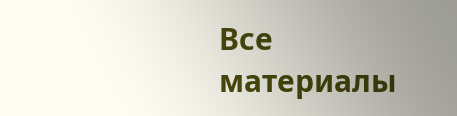Все материалы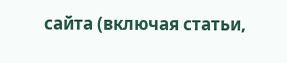сайта (включая статьи,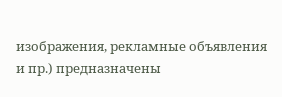изображения, рекламные объявления и пр.) предназначены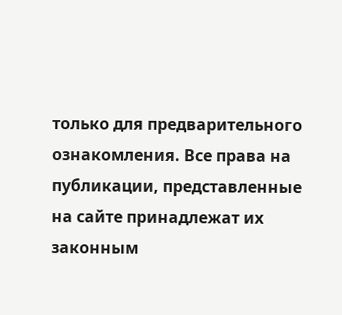только для предварительного ознакомления. Все права на публикации, представленные на сайте принадлежат их законным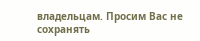владельцам. Просим Вас не сохранять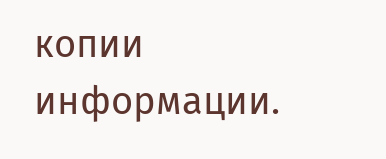копии информации.